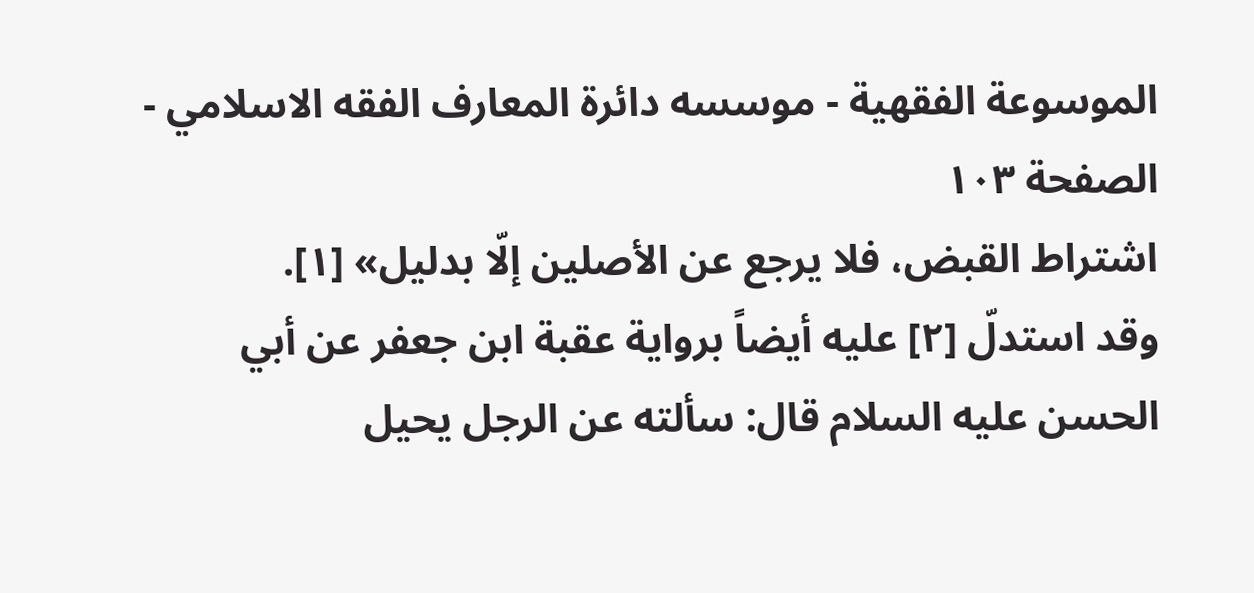الموسوعة الفقهية - موسسه دائرة المعارف الفقه الاسلامي - الصفحة ١٠٣
اشتراط القبض، فلا يرجع عن الأصلين إلّا بدليل» [١].
وقد استدلّ [٢] عليه أيضاً برواية عقبة ابن جعفر عن أبي الحسن عليه السلام قال: سألته عن الرجل يحيل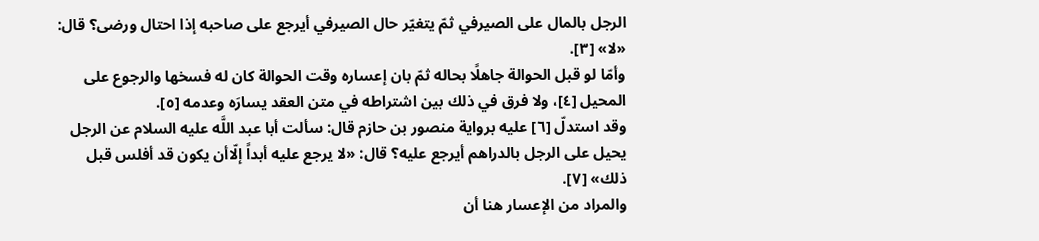الرجل بالمال على الصيرفي ثمّ يتغيّر حال الصيرفي أيرجع على صاحبه إذا احتال ورضى؟ قال:
«لا» [٣].
وأمّا لو قبل الحوالة جاهلًا بحاله ثمّ بان إعساره وقت الحوالة كان له فسخها والرجوع على المحيل [٤]، ولا فرق في ذلك بين اشتراطه في متن العقد يسارَه وعدمه [٥].
وقد استدلّ [٦] عليه برواية منصور بن حازم قال: سألت أبا عبد اللَّه عليه السلام عن الرجل يحيل على الرجل بالدراهم أيرجع عليه؟ قال: «لا يرجع عليه أبداً إلّاأن يكون قد أفلس قبل ذلك» [٧].
والمراد من الإعسار هنا أن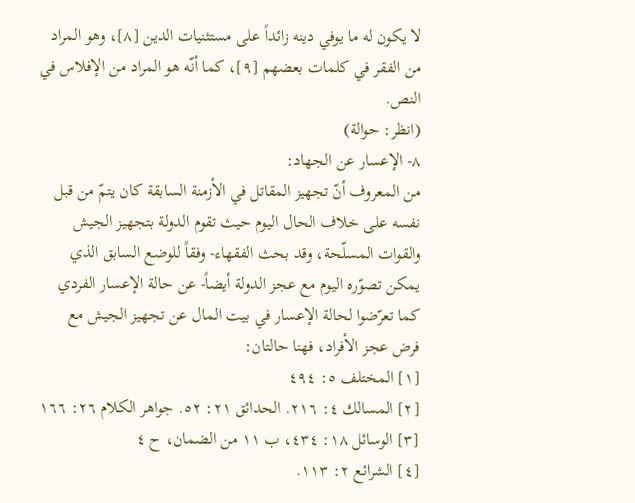لا يكون له ما يوفي دينه زائداً على مستثنيات الدين [٨]، وهو المراد من الفقر في كلمات بعضهم [٩]، كما أنّه هو المراد من الإفلاس في النص.
(انظر: حوالة)
٨- الإعسار عن الجهاد:
من المعروف أنّ تجهيز المقاتل في الأزمنة السابقة كان يتمّ من قبل نفسه على خلاف الحال اليوم حيث تقوم الدولة بتجهيز الجيش والقوات المسلّحة، وقد بحث الفقهاء- وفقاً للوضع السابق الذي يمكن تصوّره اليوم مع عجز الدولة أيضاً- عن حالة الإعسار الفردي كما تعرّضوا لحالة الإعسار في بيت المال عن تجهيز الجيش مع فرض عجز الأفراد، فهنا حالتان:
[١] المختلف ٥: ٤٩٤
[٢] المسالك ٤: ٢١٦. الحدائق ٢١: ٥٢. جواهر الكلام ٢٦: ١٦٦
[٣] الوسائل ١٨: ٤٣٤، ب ١١ من الضمان، ح ٤
[٤] الشرائع ٢: ١١٣.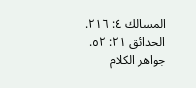المسالك ٤: ٢١٦. الحدائق ٢١: ٥٢. جواهر الكلام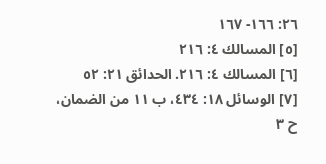٢٦: ١٦٦- ١٦٧
[٥] المسالك ٤: ٢١٦
[٦] المسالك ٤: ٢١٦. الحدائق ٢١: ٥٢
[٧] الوسائل ١٨: ٤٣٤، ب ١١ من الضمان، ح ٣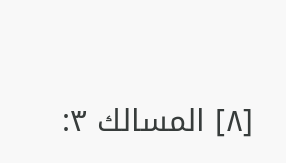[٨] المسالك ٣: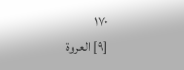١٧٠
[٩] العروة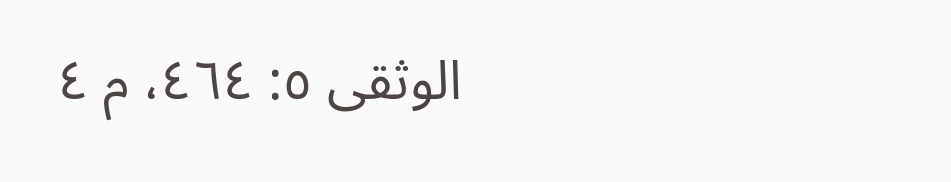الوثقى ٥: ٤٦٤، م ٤